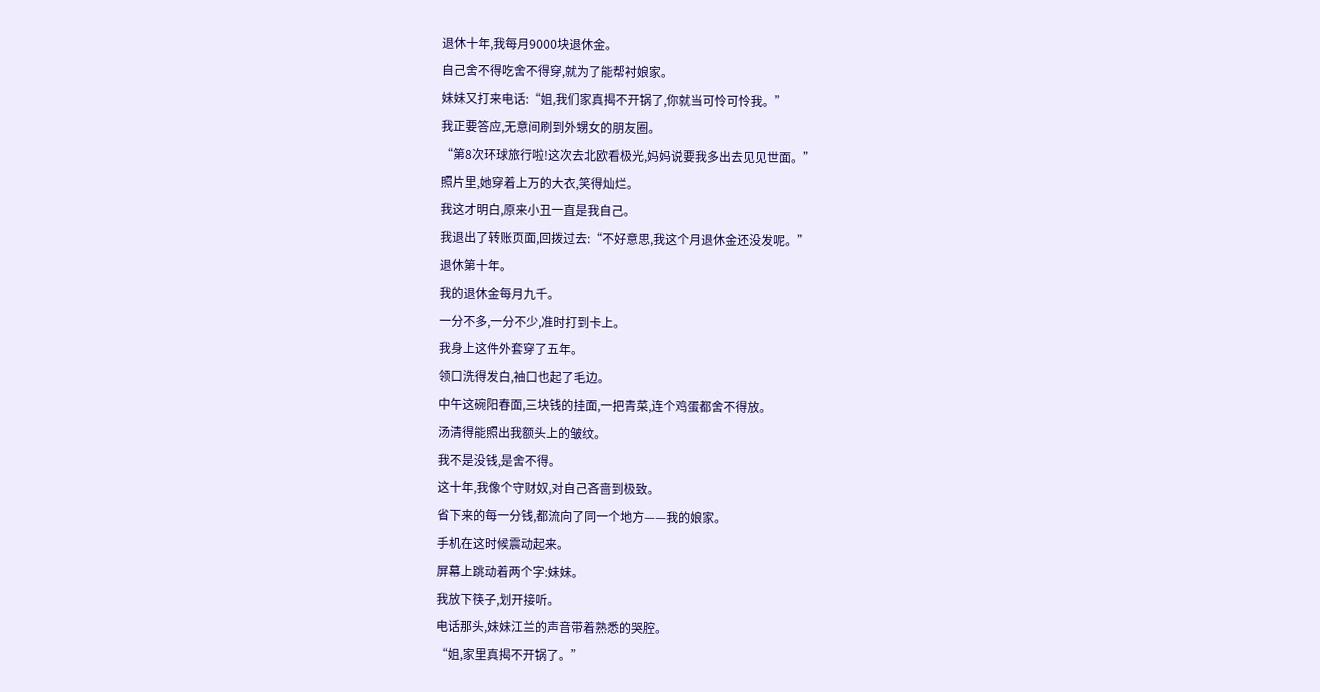退休十年,我每月9000块退休金。
自己舍不得吃舍不得穿,就为了能帮衬娘家。
妹妹又打来电话:“姐,我们家真揭不开锅了,你就当可怜可怜我。”
我正要答应,无意间刷到外甥女的朋友圈。
“第8次环球旅行啦!这次去北欧看极光,妈妈说要我多出去见见世面。”
照片里,她穿着上万的大衣,笑得灿烂。
我这才明白,原来小丑一直是我自己。
我退出了转账页面,回拨过去:“不好意思,我这个月退休金还没发呢。”
退休第十年。
我的退休金每月九千。
一分不多,一分不少,准时打到卡上。
我身上这件外套穿了五年。
领口洗得发白,袖口也起了毛边。
中午这碗阳春面,三块钱的挂面,一把青菜,连个鸡蛋都舍不得放。
汤清得能照出我额头上的皱纹。
我不是没钱,是舍不得。
这十年,我像个守财奴,对自己吝啬到极致。
省下来的每一分钱,都流向了同一个地方——我的娘家。
手机在这时候震动起来。
屏幕上跳动着两个字:妹妹。
我放下筷子,划开接听。
电话那头,妹妹江兰的声音带着熟悉的哭腔。
“姐,家里真揭不开锅了。”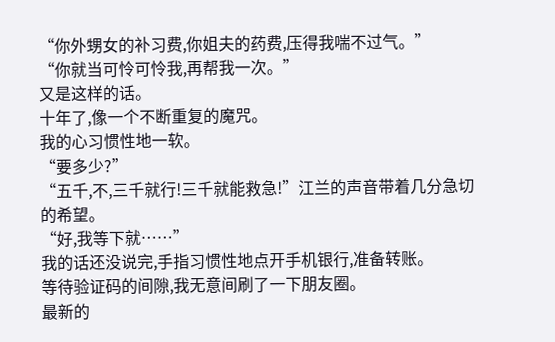“你外甥女的补习费,你姐夫的药费,压得我喘不过气。”
“你就当可怜可怜我,再帮我一次。”
又是这样的话。
十年了,像一个不断重复的魔咒。
我的心习惯性地一软。
“要多少?”
“五千,不,三千就行!三千就能救急!”江兰的声音带着几分急切的希望。
“好,我等下就……”
我的话还没说完,手指习惯性地点开手机银行,准备转账。
等待验证码的间隙,我无意间刷了一下朋友圈。
最新的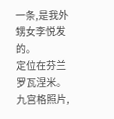一条,是我外甥女李悦发的。
定位在芬兰罗瓦涅米。
九宫格照片,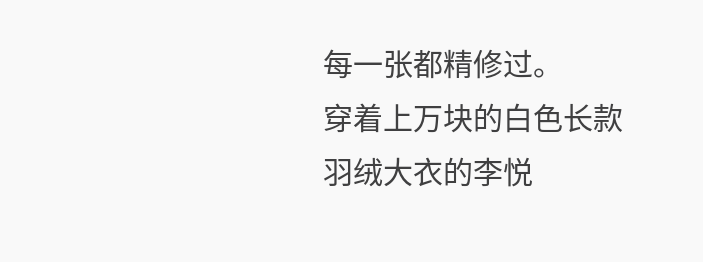每一张都精修过。
穿着上万块的白色长款羽绒大衣的李悦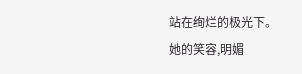站在绚烂的极光下。
她的笑容,明媚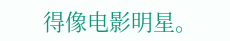得像电影明星。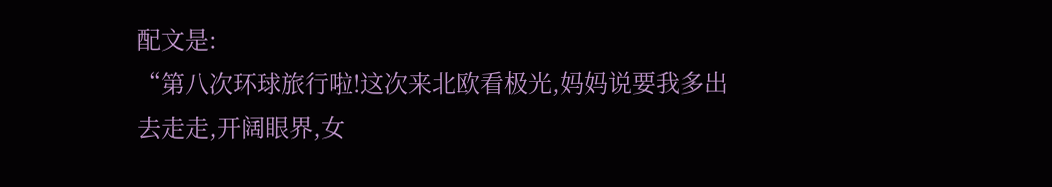配文是:
“第八次环球旅行啦!这次来北欧看极光,妈妈说要我多出去走走,开阔眼界,女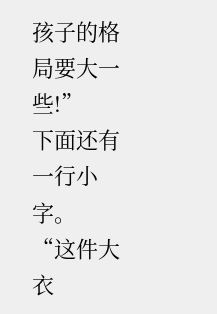孩子的格局要大一些!”
下面还有一行小字。
“这件大衣